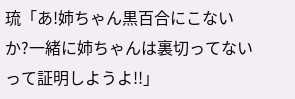琉「あ!姉ちゃん黒百合にこないか?一緒に姉ちゃんは裏切ってないって証明しようよ!!」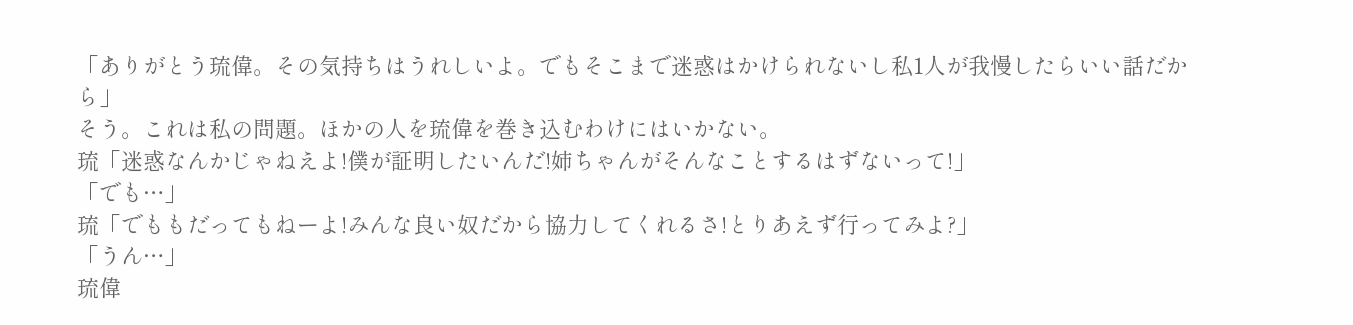「ありがとう琉偉。その気持ちはうれしいよ。でもそこまで迷惑はかけられないし私1人が我慢したらいい話だから」
そう。これは私の問題。ほかの人を琉偉を巻き込むわけにはいかない。
琉「迷惑なんかじゃねえよ!僕が証明したいんだ!姉ちゃんがそんなことするはずないって!」
「でも…」
琉「でももだってもねーよ!みんな良い奴だから協力してくれるさ!とりあえず行ってみよ?」
「うん…」
琉偉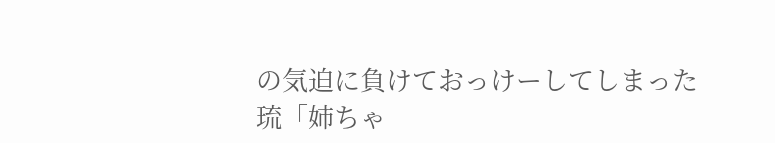の気迫に負けておっけーしてしまった
琉「姉ちゃ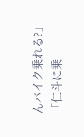んバイク乗れる?」
「仁斗に乗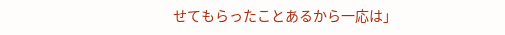せてもらったことあるから一応は」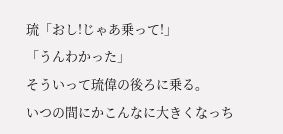琉「おし!じゃあ乗って!」
「うんわかった」
そういって琉偉の後ろに乗る。
いつの間にかこんなに大きくなっち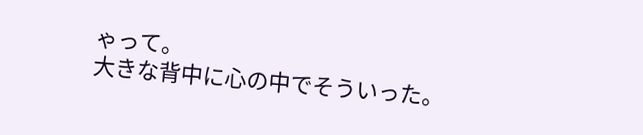ゃって。
大きな背中に心の中でそういった。